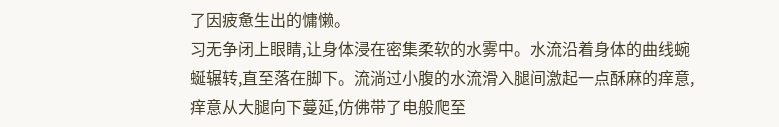了因疲惫生出的慵懒。
习无争闭上眼睛,让身体浸在密集柔软的水雾中。水流沿着身体的曲线蜿蜒辗转,直至落在脚下。流淌过小腹的水流滑入腿间激起一点酥麻的痒意,痒意从大腿向下蔓延,仿佛带了电般爬至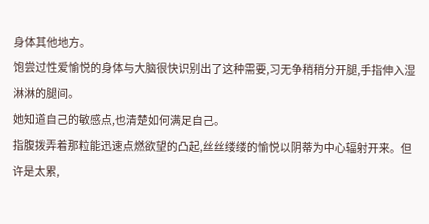身体其他地方。
饱尝过性爱愉悦的身体与大脑很快识别出了这种需要,习无争稍稍分开腿,手指伸入湿淋淋的腿间。
她知道自己的敏感点,也清楚如何满足自己。
指腹拨弄着那粒能迅速点燃欲望的凸起,丝丝缕缕的愉悦以阴蒂为中心辐射开来。但许是太累,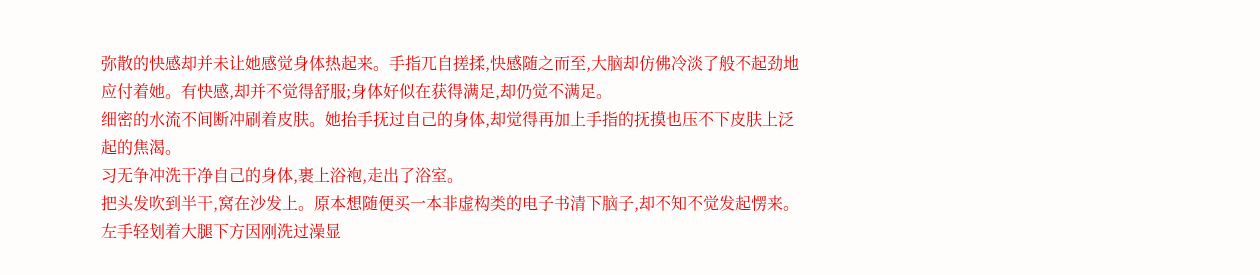弥散的快感却并未让她感觉身体热起来。手指兀自搓揉,快感随之而至,大脑却仿佛冷淡了般不起劲地应付着她。有快感,却并不觉得舒服;身体好似在获得满足,却仍觉不满足。
细密的水流不间断冲刷着皮肤。她抬手抚过自己的身体,却觉得再加上手指的抚摸也压不下皮肤上泛起的焦渴。
习无争冲洗干净自己的身体,裹上浴袍,走出了浴室。
把头发吹到半干,窝在沙发上。原本想随便买一本非虚构类的电子书清下脑子,却不知不觉发起愣来。
左手轻划着大腿下方因刚洗过澡显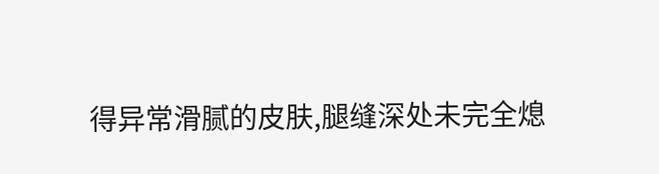得异常滑腻的皮肤,腿缝深处未完全熄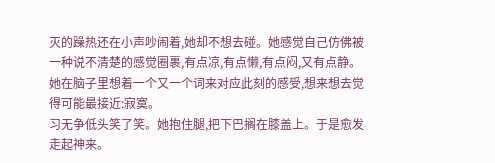灭的躁热还在小声吵闹着,她却不想去碰。她感觉自己仿佛被一种说不清楚的感觉圈裹,有点凉,有点懒,有点闷,又有点静。
她在脑子里想着一个又一个词来对应此刻的感受,想来想去觉得可能最接近:寂寞。
习无争低头笑了笑。她抱住腿,把下巴搁在膝盖上。于是愈发走起神来。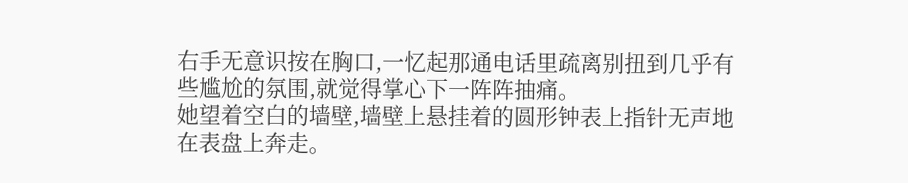右手无意识按在胸口,一忆起那通电话里疏离别扭到几乎有些尴尬的氛围,就觉得掌心下一阵阵抽痛。
她望着空白的墙壁,墙壁上悬挂着的圆形钟表上指针无声地在表盘上奔走。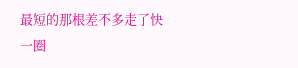最短的那根差不多走了快一圈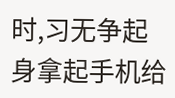时,习无争起身拿起手机给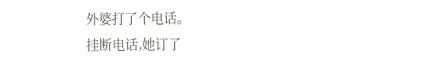外婆打了个电话。
挂断电话,她订了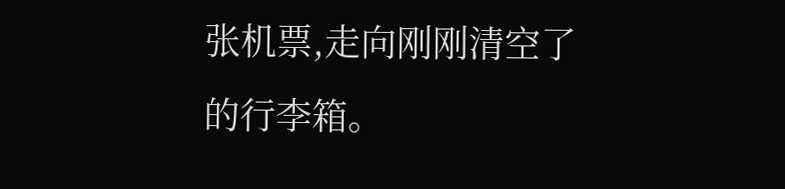张机票,走向刚刚清空了的行李箱。